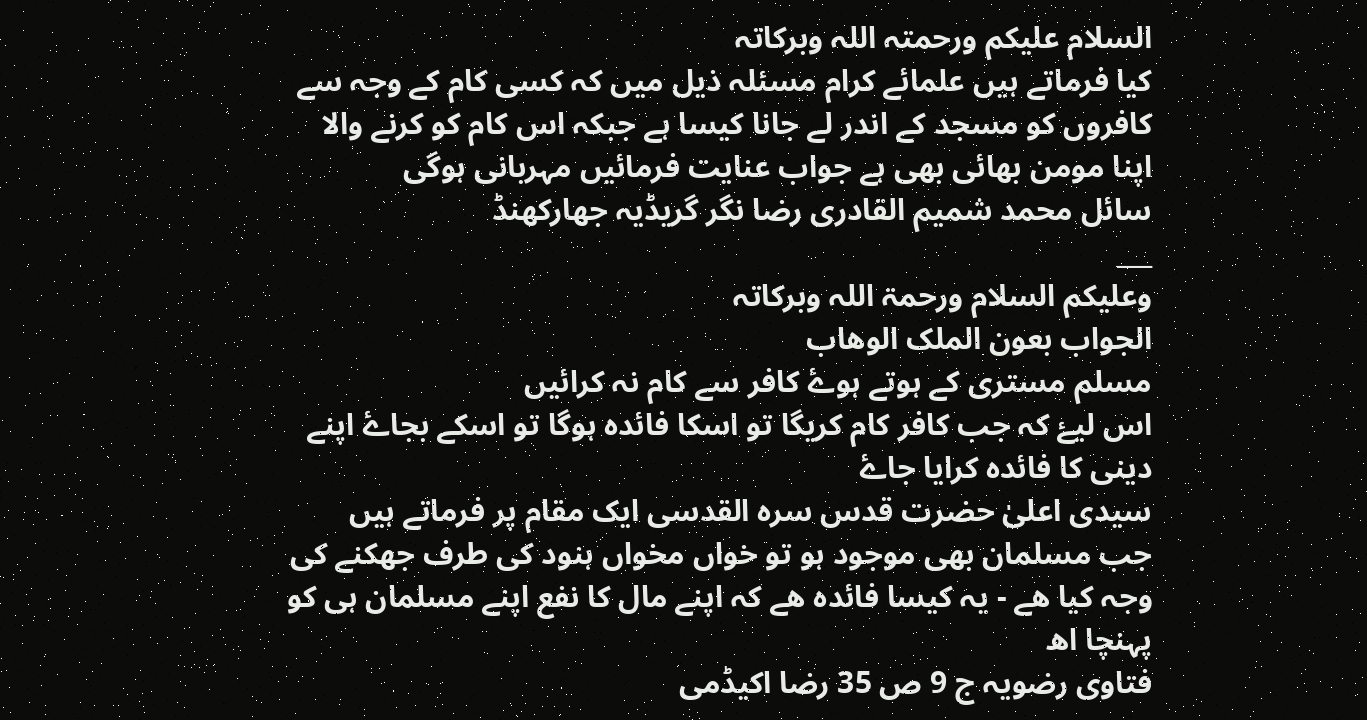السلام علیکم ورحمتہ اللہ وبرکاتہ
کیا فرماتے ہیں علمائے کرام مسئلہ ذیل میں کہ کسی کام کے وجہ سے کافروں کو مسجد کے اندر لے جانا کیسا ہے جبکہ اس کام کو کرنے والا اپنا مومن بھائی بھی ہے جواب عنایت فرمائیں مہربانی ہوگی
سائل محمد شمیم القادری رضا نگر گریڈیہ جھارکھنڈ
___
وعلیکم السلام ورحمۃ اللہ وبرکاتہ
الجواب بعون الملک الوھاب
مسلم مستری کے ہوتے ہوۓ کافر سے کام نہ کرائیں
اس لیۓ کہ جب کافر کام کریگا تو اسکا فائدہ ہوگا تو اسکے بجاۓ اپنے دینی کا فائدہ کرایا جاۓ
سیدی اعلیٰ حضرت قدس سرہ القدسی ایک مقام پر فرماتے ہیں
جب مسلمان بھی موجود ہو تو خواں مخواں ہنود کی طرف جھکنے کی وجہ کیا ھے - یہ کیسا فائدہ ھے کہ اپنے مال کا نفع اپنے مسلمان ہی کو پہنچا اھ
فتاوی رضویہ ج 9 ص 35 رضا اکیڈمی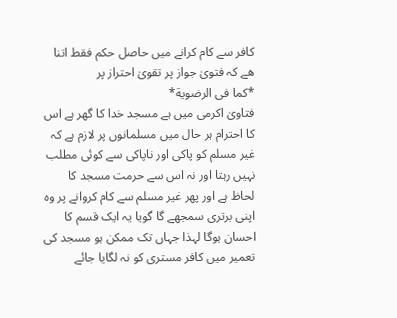کافر سے کام کرانے میں حاصل حکم فقط اتنا ھے کہ فتویٰ جواز پر تقویٰ احتراز پر
*کما فی الرضویة*
فتاویٰ اکرمی میں ہے مسجد خدا کا گھر ہے اس کا احترام ہر حال میں مسلمانوں پر لازم ہے کہ غیر مسلم کو پاکی اور ناپاکی سے کوئی مطلب نہیں رہتا اور نہ اس سے حرمت مسجد کا لحاظ ہے اور پھر غیر مسلم سے کام کروانے پر وہ اپنی برتری سمجھے گا گویا یہ ایک قسم کا احسان ہوگا لہذا جہاں تک ممکن ہو مسجد کی تعمیر میں کافر مستری کو نہ لگایا جائے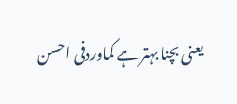یعنی بچنا بہتر ہے کماوردفی احسن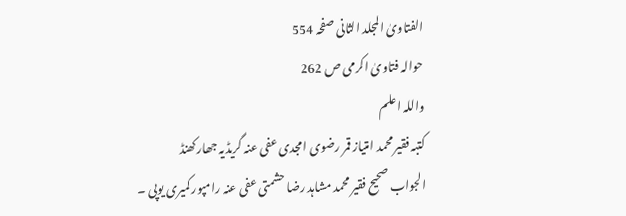الفتاویٰ المجلد الثانی صفحہ 554
حوالہ فتاویٰ اکرمی ص 262
واللہ اعلم
کتبہ فقیر محمد امتیاز قمر رضوی امجدی عفی عنہ گریڈیہ جھارکھنڈ
الجواب صحیح فقیر محمد مشاہد رضا حشمتی عفی عنہ رامپور کمیری یوپی ۔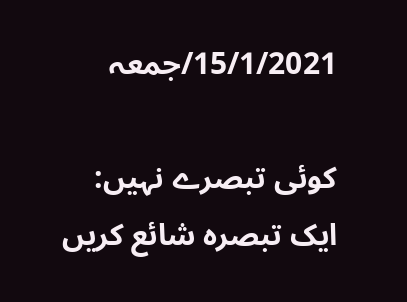15/1/2021/جمعہ

کوئی تبصرے نہیں:
ایک تبصرہ شائع کریں